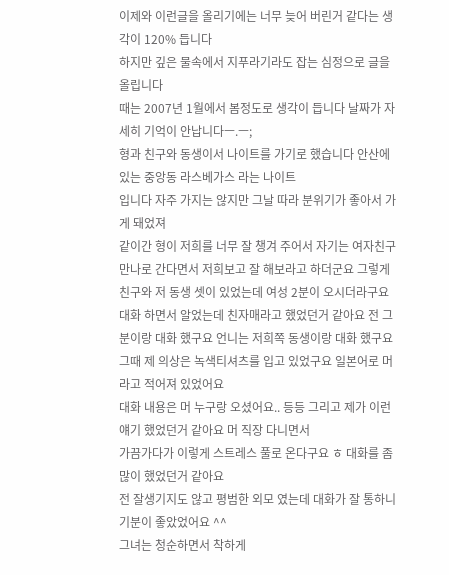이제와 이런글을 올리기에는 너무 늦어 버린거 같다는 생각이 120% 듭니다
하지만 깊은 물속에서 지푸라기라도 잡는 심정으로 글을 올립니다
때는 2007년 1월에서 봄정도로 생각이 듭니다 날짜가 자세히 기억이 안납니다ㅡ.ㅡ;
형과 친구와 동생이서 나이트를 가기로 했습니다 안산에 있는 중앙동 라스베가스 라는 나이트
입니다 자주 가지는 않지만 그날 따라 분위기가 좋아서 가게 돼었져
같이간 형이 저희를 너무 잘 챙겨 주어서 자기는 여자친구 만나로 간다면서 저희보고 잘 해보라고 하더군요 그렇게 친구와 저 동생 셋이 있었는데 여성 2분이 오시더라구요
대화 하면서 알었는데 친자매라고 했었던거 같아요 전 그 분이랑 대화 했구요 언니는 저희쪽 동생이랑 대화 했구요 그때 제 의상은 녹색티셔츠를 입고 있었구요 일본어로 머라고 적어져 있었어요
대화 내용은 머 누구랑 오셨어요.. 등등 그리고 제가 이런얘기 했었던거 같아요 머 직장 다니면서
가끔가다가 이렇게 스트레스 풀로 온다구요 ㅎ 대화를 좀 많이 했었던거 같아요
전 잘생기지도 않고 평범한 외모 였는데 대화가 잘 통하니 기분이 좋았었어요 ^^
그녀는 청순하면서 착하게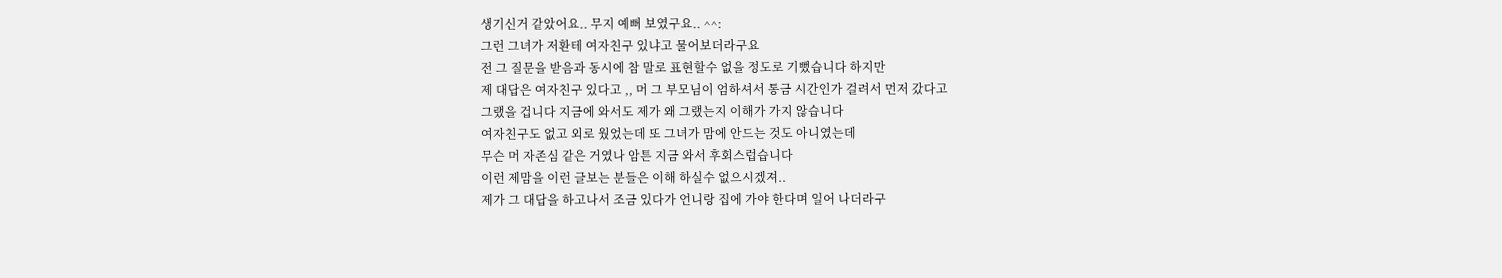생기신거 같았어요.. 무지 예뻐 보였구요.. ^^:
그런 그녀가 저환테 여자친구 있냐고 물어보더라구요
전 그 질문을 받음과 동시에 참 말로 표현할수 없을 정도로 기뻤습니다 하지만
제 대답은 여자친구 있다고 ,, 머 그 부모님이 엄하셔서 통금 시간인가 걸려서 먼저 갔다고
그랬을 겁니다 지금에 와서도 제가 왜 그랬는지 이해가 가지 않습니다
여자친구도 없고 외로 웠었는데 또 그녀가 맘에 안드는 것도 아니였는데
무슨 머 자존심 같은 거였나 암튼 지금 와서 후회스럽습니다
이런 제맘을 이런 글보는 분들은 이해 하실수 없으시겠져..
제가 그 대답을 하고나서 조금 있다가 언니랑 집에 가야 한다며 일어 나더라구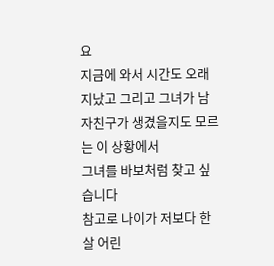요
지금에 와서 시간도 오래 지났고 그리고 그녀가 남자친구가 생겼을지도 모르는 이 상황에서
그녀를 바보처럼 찾고 싶습니다
참고로 나이가 저보다 한살 어린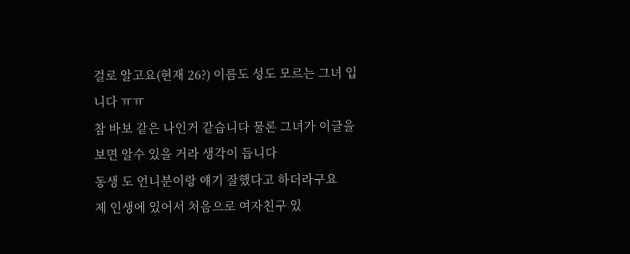걸로 알고요(현재 26?) 이름도 성도 모르는 그녀 입니다 ㅠㅠ
참 바보 같은 나인거 같습니다 물론 그녀가 이글을 보면 알수 있을 거라 생각이 듭니다
동생 도 언니분이랑 얘기 잘했다고 하더라구요
제 인생에 있어서 처음으로 여자친구 있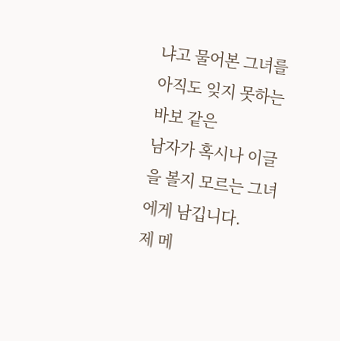냐고 물어본 그녀를 아직도 잊지 못하는 바보 같은
남자가 혹시나 이글을 볼지 모르는 그녀에게 남깁니다.
제 메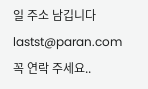일 주소 남깁니다 lastst@paran.com
꼭 연락 주세요..